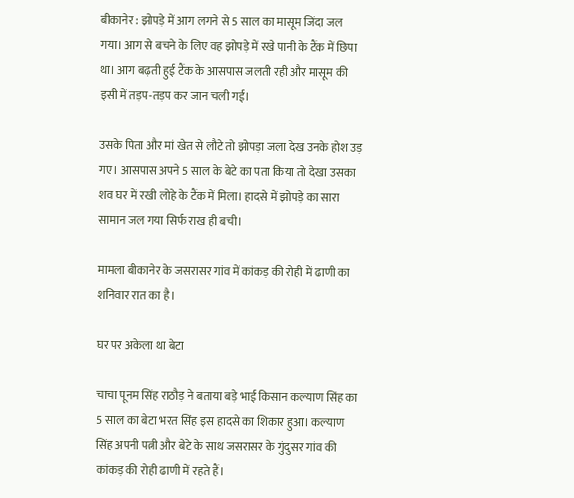बीकानेर : झोपड़े में आग लगने से 5 साल का मासूम जिंदा जल गया। आग से बचने के लिए वह झोपड़े में रखे पानी के टैंक में छिपा था। आग बढ़ती हुई टैंक के आसपास जलती रही और मासूम की इसी में तड़प-तड़प कर जान चली गई।

उसके पिता और मां खेत से लौटे तो झोपड़ा जला देख उनके होश उड़ गए। आसपास अपने 5 साल के बेटे का पता किया तो देखा उसका शव घर में रखी लोहे के टैंक में मिला। हादसे में झोपड़े का सारा सामान जल गया सिर्फ राख ही बची।

मामला बीकानेर के जसरासर गांव में कांकड़ की रोही में ढाणी का शनिवार रात का है।

घर पर अकेला था बेटा

चाचा पूनम सिंह राठौड़ ने बताया बड़े भाई किसान कल्याण सिंह का 5 साल का बेटा भरत सिंह इस हादसे का शिकार हुआ। कल्याण सिंह अपनी पत्नी और बेटे के साथ जसरासर के गुंदुसर गांव की कांकड़ की रोही ढाणी में रहते हैं।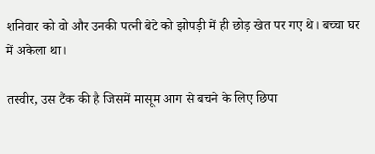शनिवार को वो और उनकी पत्नी बेटे को झोपड़ी में ही छोड़ खेत पर गए थे। बच्चा घर में अकेला था।

तस्वीर, उस टैंक की है जिसमें मासूम आग से बचने के लिए छिपा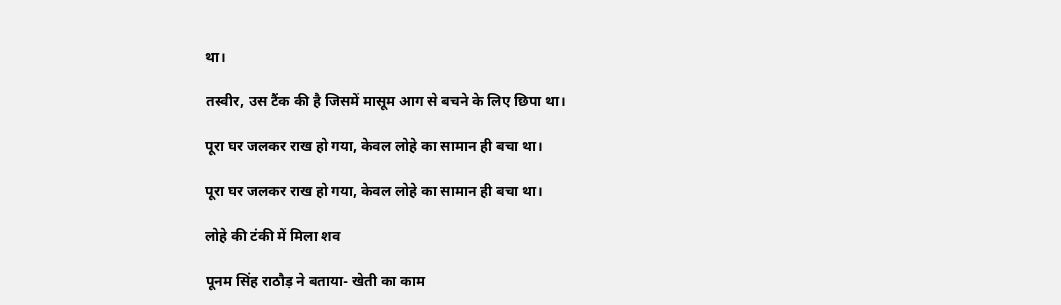था।

तस्वीर, उस टैंक की है जिसमें मासूम आग से बचने के लिए छिपा था।

पूरा घर जलकर राख हो गया, केवल लोहे का सामान ही बचा था।

पूरा घर जलकर राख हो गया, केवल लोहे का सामान ही बचा था।

लोहे की टंकी में मिला शव

पूनम सिंह राठौड़ ने बताया- खेती का काम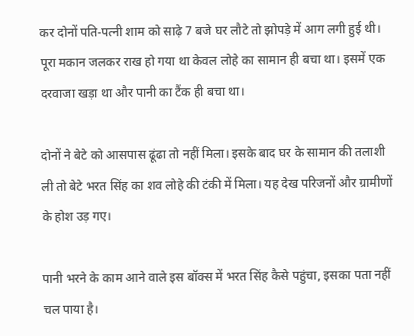कर दोनों पति-पत्नी शाम को साढ़े 7 बजे घर लौटे तो झोपड़े में आग लगी हुई थी। पूरा मकान जलकर राख हो गया था केवल लोहे का सामान ही बचा था। इसमें एक दरवाजा खड़ा था और पानी का टैंक ही बचा था।

दोनों ने बेटे को आसपास ढूंढा तो नहीं मिला। इसके बाद घर के सामान की तलाशी ली तो बेटे भरत सिंह का शव लोहे की टंकी में मिला। यह देख परिजनों और ग्रामीणों के होश उड़ गए।

पानी भरने के काम आने वाले इस बॉक्स में भरत सिंह कैसे पहुंचा, इसका पता नहीं चल पाया है।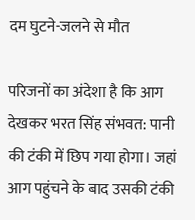दम घुटने-जलने से मौत

परिजनों का अंदेशा है कि आग देखकर भरत सिंह संभवत: पानी की टंकी में छिप गया होगा। जहां आग पहुंचने के बाद उसकी टंकी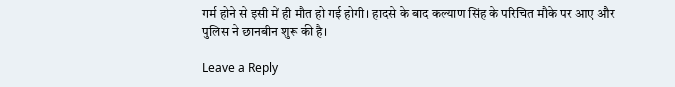गर्म होने से इसी में ही मौत हो गई होगी। हादसे के बाद कल्याण सिंह के परिचित मौके पर आए और पुलिस ने छानबीन शुरू की है।

Leave a Reply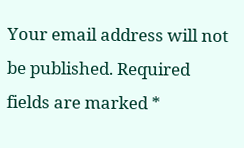Your email address will not be published. Required fields are marked *